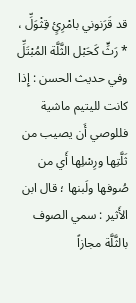قد قَرَنوني بامْرِئٍ قِثْوَلِّ ، * رَثٍّ كَحَبْل الثَّلَّة المُبْتَلِّ
وفي حديث الحسن : إِذا كانت لليتيم ماشية فللوصي أَن يصيب من ثَلَّتِها ورِسْلِها أَي من صُوفها ولَبنها ؛ قال ابن الأَثير : سمي الصوف بالثَّلَّة مجازاً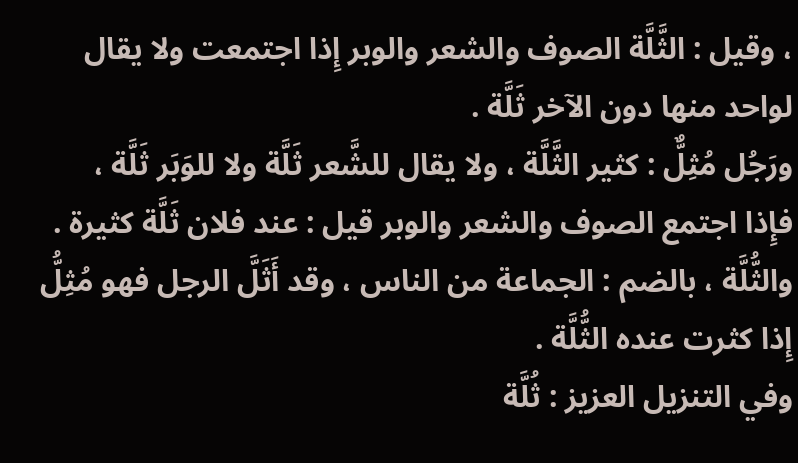، وقيل : الثَّلَّة الصوف والشعر والوبر إِذا اجتمعت ولا يقال لواحد منها دون الآخر ثَلَّة .
ورَجُل مُثِلٌّ : كثير الثَّلَّة ، ولا يقال للشَّعر ثَلَّة ولا للوَبَر ثَلَّة ، فإِذا اجتمع الصوف والشعر والوبر قيل : عند فلان ثَلَّة كثيرة .
والثُّلَّة ، بالضم : الجماعة من الناس ، وقد أَثَلَّ الرجل فهو مُثِلُّ إِذا كثرت عنده الثُّلَّة .
وفي التنزيل العزيز : ثُلَّة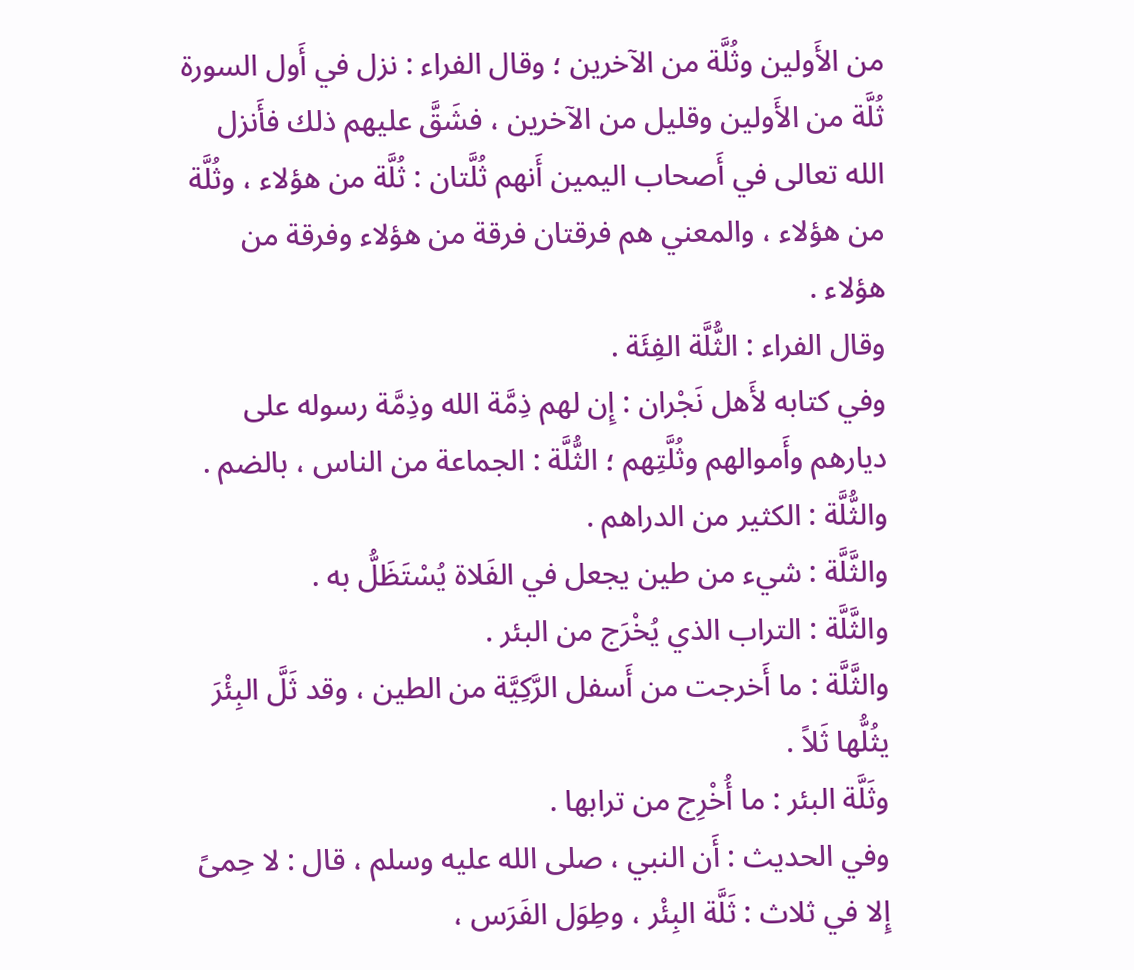من الأَولين وثُلَّة من الآخرين ؛ وقال الفراء : نزل في أَول السورة ثُلَّة من الأَولين وقليل من الآخرين ، فشَقَّ عليهم ذلك فأَنزل الله تعالى في أَصحاب اليمين أَنهم ثُلَّتان : ثُلَّة من هؤلاء ، وثُلَّة من هؤلاء ، والمعني هم فرقتان فرقة من هؤلاء وفرقة من هؤلاء .
وقال الفراء : الثُّلَّة الفِئَة .
وفي كتابه لأَهل نَجْران : إِن لهم ذِمَّة الله وذِمَّة رسوله على ديارهم وأَموالهم وثُلَّتِهم ؛ الثُّلَّة : الجماعة من الناس ، بالضم .
والثُّلَّة : الكثير من الدراهم .
والثَّلَّة : شيء من طين يجعل في الفَلاة يُسْتَظَلُّ به .
والثَّلَّة : التراب الذي يُخْرَج من البئر .
والثَّلَّة : ما أَخرجت من أَسفل الرَّكِيَّة من الطين ، وقد ثَلَّ البِئْرَ يثُلُّها ثَلاً .
وثَلَّة البئر : ما أُخْرِج من ترابها .
وفي الحديث : أَن النبي ، صلى الله عليه وسلم ، قال : لا حِمىً إِلا في ثلاث : ثَلَّة البِئْر ، وطِوَل الفَرَس ،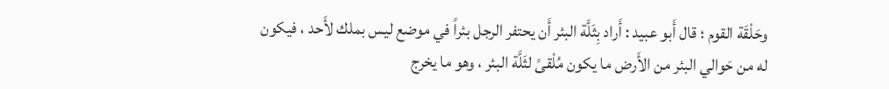وحَلْقَة القوم ؛ قال أَبو عبيد : أَراد بِثَلَّة البئر أَن يحتفر الرجل بئراً في موضع ليس بملك لأَحد ، فيكون له من حَوالي البئر من الأَرض ما يكون مُلْقىً لثَلَّة البئر ، وهو ما يخرج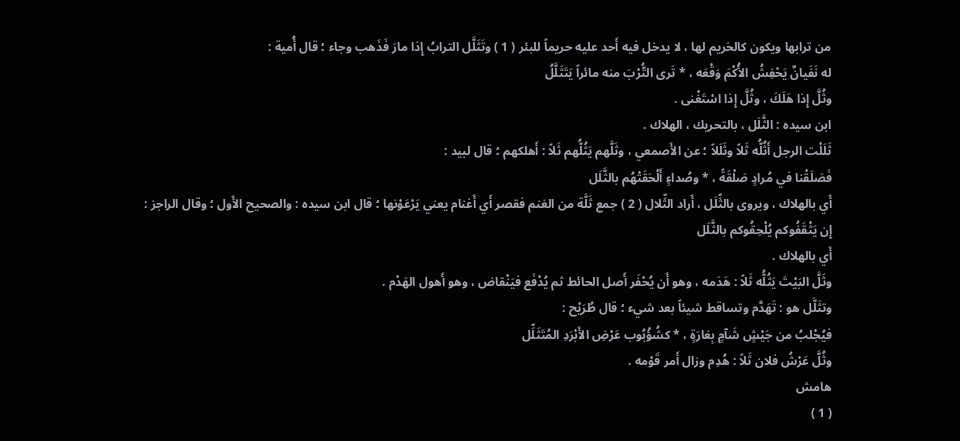من ترابها ويكون كالحَريم لها ، لا يدخل فيه أَحد عليه حريماً للبئر ( 1 ) وتَثَلَّل الترابُ إِذا مارَ فَذَهب وجاء ؛ قال أُمية :
له نَفَيانٌ يَحْفِشُ الأُكْمَ وَقْعَه ، * تَرى التُّرْبَ منه مائراً يَتَثَلَّلُ
وثُلَّ إِذا هَلَكَ ، وثُلَّ إِذا اسْتَغْنى .
ابن سيده : الثَّلَل ، بالتحريك ، الهلاك .
ثَلَلْت الرجل أَثُلُّه ثَلاً وثَلَلاً ؛ عن الأَصمعي ، وثَلَّهم يَثُلُّهم ثَلاً : أَهلكهم ؛ قال لبيد :
فَصَلَقْنا في مُرادٍ صَلْقَةً ، * وصُداءٍ أَلْحَقَتْهُم بالثَّلَل
أَي بالهلاك ، ويروى بالثِّلَل ، أَراد الثِّلال ( 2 ) جمع ثَلَّة من الغنم فقصر أَي أَغنام يعني يَرْعَوْنها ؛ قال ابن سيده : والصحيح الأَول ؛ وقال الراجز :
إِن يَثْقَفُوكم يُلْحِقُوكم بالثَّلَل
أَي بالهلاك .
وثَلَّ البَيْتَ يَثُلُّه ثَلاً : هَدَمه ، وهو أَن يُحْفَر أَصل الحائط ثم يُدْفَع فيَنْقاض ، وهو أَهول الهَدْم .
وتثَلَّل هو : تَهَدَّم وتساقط شيئاً بعد شيء ؛ قال طُرَيْح :
فيُجْلبُ من جَيْشٍ شَآمٍ بِغارَةٍ ، * كشُؤْبُوب عَرْضِ الأَبْرَدِ المُتَثَلِّل
وثُلَّ عَرْشُ فلان ثَلاً : هُدِم وزال أَمر قَوْمه .
هامش
( 1 )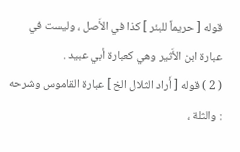قوله [ حريماً للبئر ] كذا في الأَصل ، وليست في عبارة ابن الأَثير وهي كعبارة أبي عبيد .
( 2 ) قوله [ أَراد الثلال الخ ] عبارة القاموس وشرحه : والثلة ،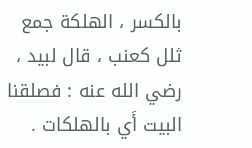بالكسر ، الهلكة جمع ثلل كعنب ، قال لبيد ، رضي الله عنه : فصلقنا البيت أَي بالهلكات .